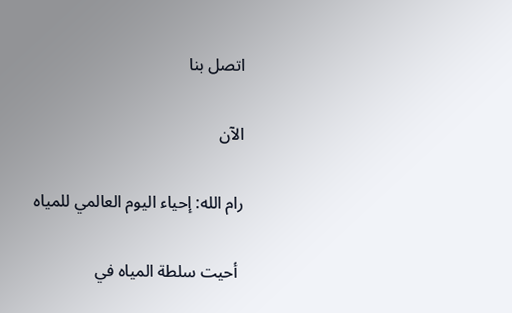اتصل بنا

الآن

رام الله: إحياء اليوم العالمي للمياه

 أحيت سلطة المياه في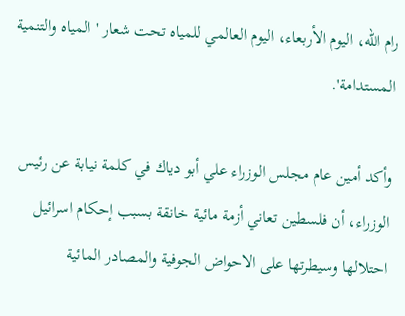رام الله، اليوم الأربعاء، اليوم العالمي للمياه تحت شعار 'المياه والتنمية المستدامة'.

وأكد أمين عام مجلس الوزراء علي أبو دياك في كلمة نيابة عن رئيس الوزراء، أن فلسطين تعاني أزمة مائية خانقة بسبب إحكام اسرائيل احتلالها وسيطرتها على الاحواض الجوفية والمصادر المائية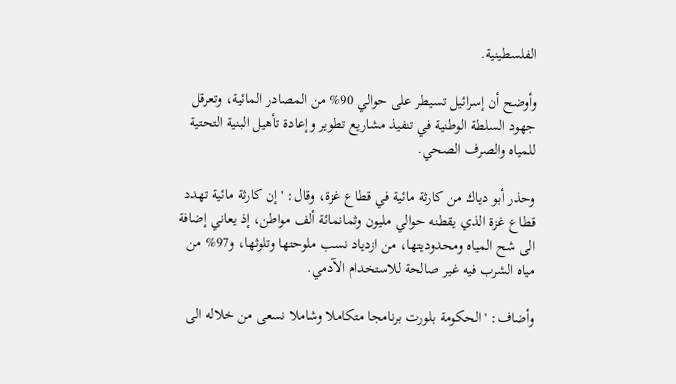الفلسطينية.

وأوضح أن إسرائيل تسيطر على حوالي 90% من المصادر المائية، وتعرقل جهود السلطة الوطنية في تنفيذ مشاريع تطوير وإعادة تأهيل البنية التحتية للمياه والصرف الصحي.

وحذر أبو دياك من كارثة مائية في قطاع غزة، وقال: 'إن كارثة مائية تهدد قطاع غزة الذي يقطنه حوالي مليون وثمانمائة ألف مواطن، إذ يعاني إضافة الى شح المياه ومحدوديتها، من ازدياد نسب ملوحتها وتلوثها، و97% من مياه الشرب فيه غير صالحة للاستخدام الآدمي.

وأضاف: 'الحكومة بلورت برنامجا متكاملا وشاملا نسعى من خلاله الى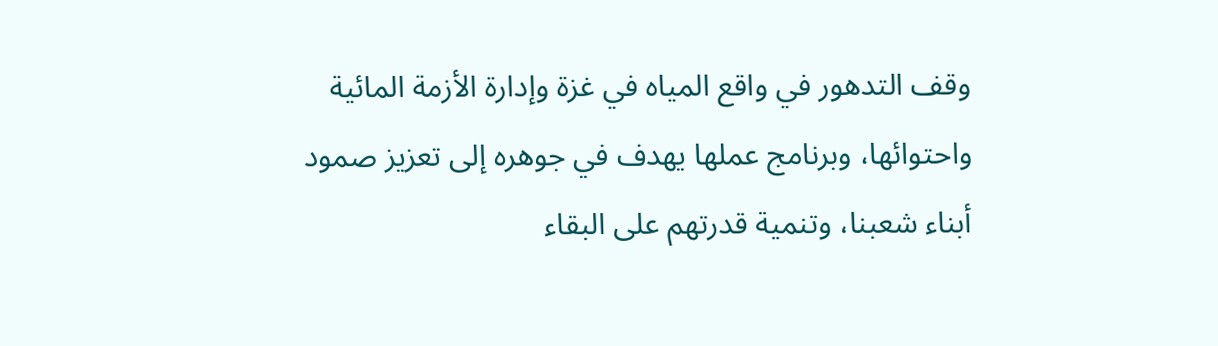وقف التدهور في واقع المياه في غزة وإدارة الأزمة المائية واحتوائها، وبرنامج عملها يهدف في جوهره إلى تعزيز صمود أبناء شعبنا، وتنمية قدرتهم على البقاء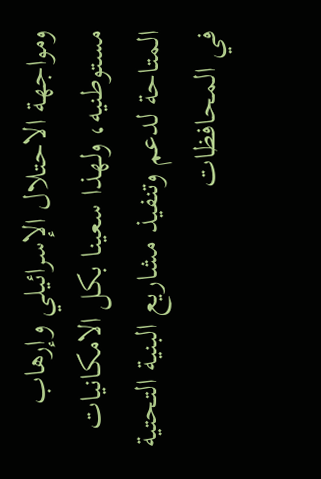ومواجهة الاحتلال الإسرائيلي وإرهاب مستوطنيه، ولهذا سعينا بكل الامكانيات المتاحة لدعم وتنفيذ مشاريع البنية التحتية في المحافظات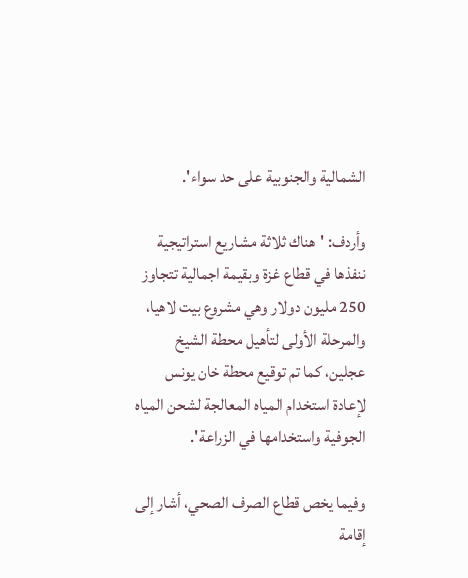الشمالية والجنوبية على حد سواء'.

وأردف: 'هناك ثلاثة مشاريع استراتيجية ننفذها في قطاع غزة وبقيمة اجمالية تتجاوز 250 مليون دولار وهي مشروع بيت لاهيا، والمرحلة الأولى لتأهيل محطة الشيخ عجلين، كما تم توقيع محطة خان يونس لإعادة استخدام المياه المعالجة لشحن المياه الجوفية واستخدامها في الزراعة'.

وفيما يخص قطاع الصرف الصحي، أشار إلى إقامة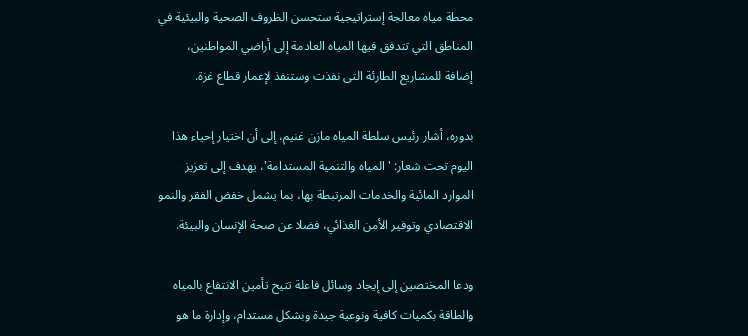محطة مياه معالجة إستراتيجية ستحسن الظروف الصحية والبيئية في المناطق التي تتدفق فيها المياه العادمة إلى أراضي المواطنين، إضافة للمشاريع الطارئة التى نفذت وستنفذ لإعمار قطاع غزة.

بدوره، أشار رئيس سلطة المياه مازن غنيم، إلى أن اختيار إحياء هذا اليوم تحت شعار: 'المياه والتنمية المستدامة'، يهدف إلى تعزيز الموارد المائية والخدمات المرتبطة بها، بما يشمل خفض الفقر والنمو الاقتصادي وتوفير الأمن الغذائي، فضلا عن صحة الإنسان والبيئة.

ودعا المختصين إلى إيجاد وسائل فاعلة تتيح تأمين الانتفاع بالمياه والطاقة بكميات كافية ونوعية جيدة وبشكل مستدام، وإدارة ما هو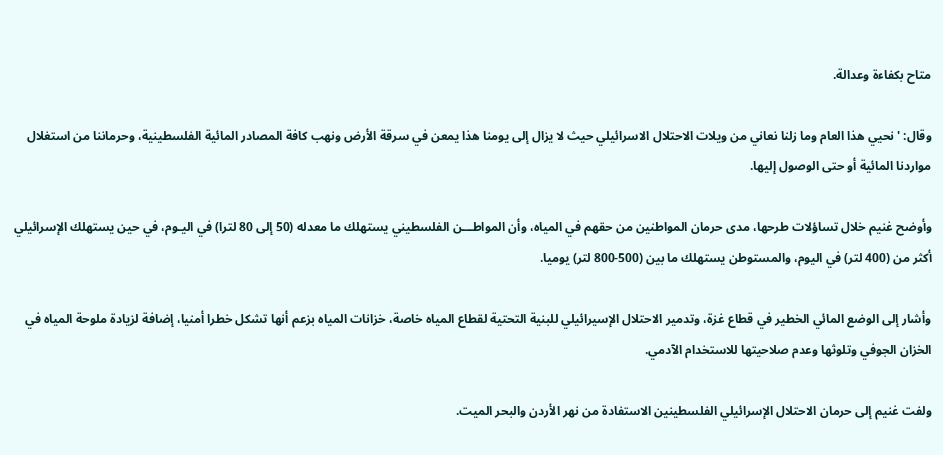متاح بكفاءة وعدالة.

وقال: 'نحيي هذا العام وما زلنا نعاني من ويلات الاحتلال الاسرائيلي حيث لا يزال إلى يومنا هذا يمعن في سرقة الأرض ونهب كافة المصادر المائية الفلسطينية، وحرماننا من استغلال مواردنا المائية أو حتى الوصول إليها.

وأوضح غنيم خلال تساؤلات طرحها، مدى حرمان المواطنين من حقهم في المياه، وأن المواطـــن الفلسطيني يستهلك ما معدله (50 إلى 80 لترا) في اليـوم، في حين يستهلك الإسرائيلي أكثر من (400 لتر) في اليوم، والمستوطن يستهلك ما بين (500-800 لتر) يوميا.

وأشار إلى الوضع المائي الخطير في قطاع غزة، وتدمير الاحتلال الإسيرائيلي للبنية التحتية لقطاع المياه خاصة، خزانات المياه بزعم أنها تشكل خطرا أمنيا، إضافة لزيادة ملوحة المياه في الخزان الجوفي وتلوثها وعدم صلاحيتها للاستخدام الآدمي.

ولفت غنيم إلى حرمان الاحتلال الإسرائيلي الفلسطينين الاستفادة من نهر الأردن والبحر الميت.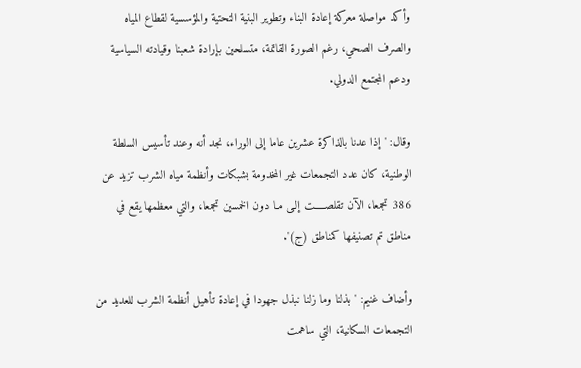وأكد مواصلة معركة إعادة البناء وتطوير البنية التحتية والمؤسسية لقطاع المياه والصرف الصحي، رغم الصورة القاتمة، متسلحين بإرادة شعبنا وقيادته السياسية ودعم المجتمع الدولي.

وقال: 'إذا عدنا بالذاكرة عشرين عاما إلى الوراء، نجد أنه وعند تأسيس السلطة الوطنية، كان عدد التجمعات غير المخدومة بشبكات وأنظمة مياه الشرب تزيد عن 386 تجمعا، الآن تقلصـــــت إلـى مـا دون الخمسين تجمعا، والتي معظمها يقع في مناطق تم تصنيفها كمناطق (ج)'.

وأضاف غنيم: 'بذلنا وما زلنا نبذل جهودا في إعادة تأهيل أنظمة الشرب للعديد من التجمعات السكانية، التي ساهمت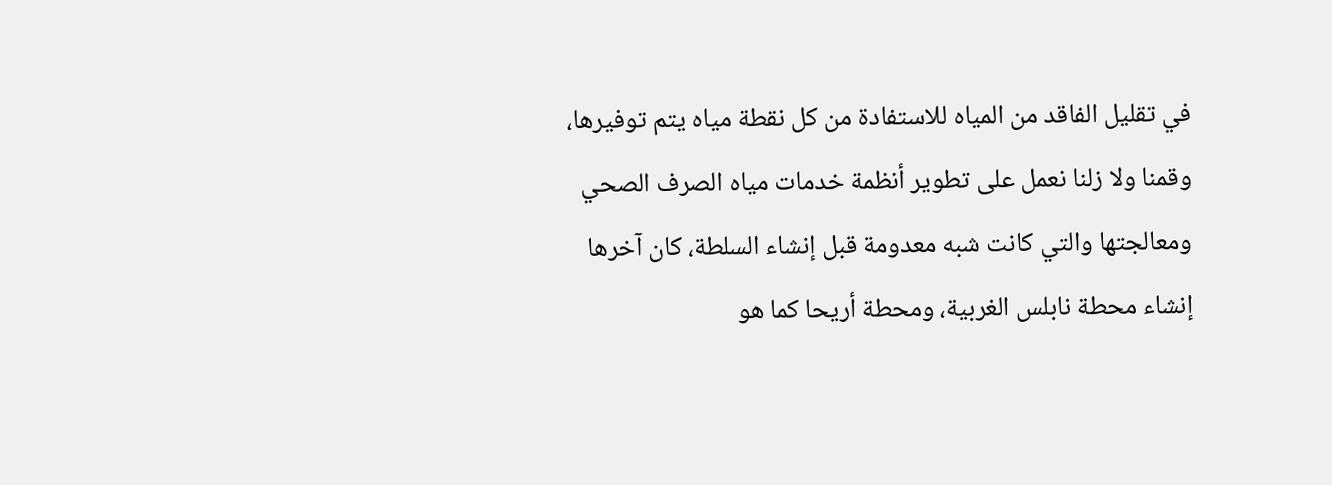في تقليل الفاقد من المياه للاستفادة من كل نقطة مياه يتم توفيرها، وقمنا ولا زلنا نعمل على تطوير أنظمة خدمات مياه الصرف الصحي ومعالجتها والتي كانت شبه معدومة قبل إنشاء السلطة، كان آخرها إنشاء محطة نابلس الغربية، ومحطة أريحا كما هو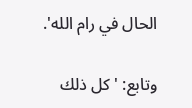الحال في رام الله'.

وتابع: 'كل ذلك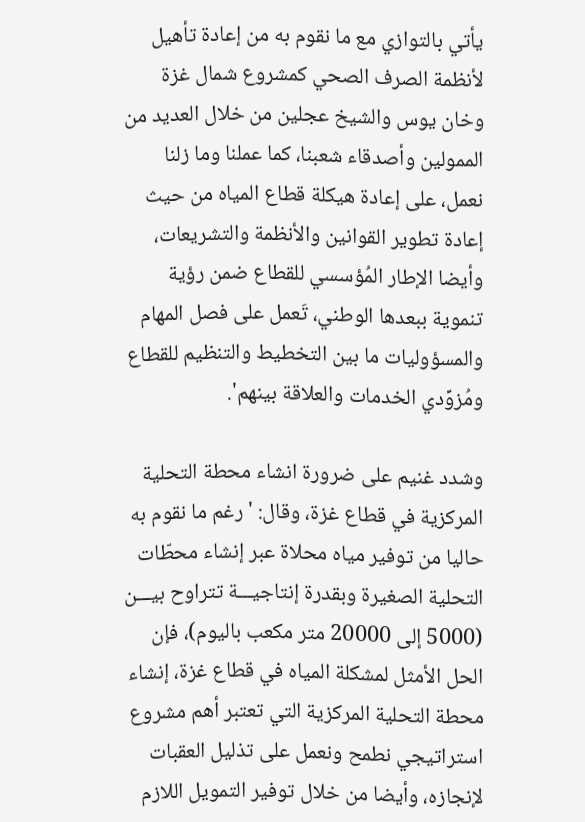يأتي بالتوازي مع ما نقوم به من إعادة تأهيل لأنظمة الصرف الصحي كمشروع شمال غزة وخان يوس والشيخ عجلين من خلال العديد من الممولين وأصدقاء شعبنا، كما عملنا وما زلنا نعمل، على إعادة هيكلة قطاع المياه من حيث إعادة تطوير القوانين والأنظمة والتشريعات، وأيضا الإطار المُؤسسي للقطاع ضمن رؤية تنموية ببعدها الوطني، تَعمل على فصل المهام والمسؤوليات ما بين التخطيط والتنظيم للقطاع ومُزوِّدي الخدمات والعلاقة بينهم'.

وشدد غنيم على ضرورة انشاء محطة التحلية المركزية في قطاع غزة، وقال: 'رغم ما نقوم به حاليا من توفير مياه محلاة عبر إنشاء محطّات التحلية الصغيرة وبقدرة إنتاجيـــة تتراوح بيـــن (5000 إلى 20000 متر مكعب باليوم)، فإن الحل الأمثل لمشكلة المياه في قطاع غزة، إنشاء محطة التحلية المركزية التي تعتبر أهم مشروع استراتيجي نطمح ونعمل على تذليل العقبات لإنجازه، وأيضا من خلال توفير التمويل اللازم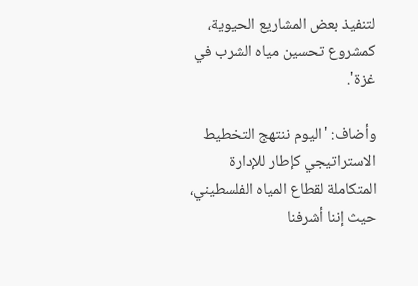لتنفيذ بعض المشاريع الحيوية، كمشروع تحسين مياه الشرب في غزة'.

وأضاف: 'اليوم ننتهج التخطيط الاستراتيجي كإطار للإدارة المتكاملة لقطاع المياه الفلسطيني، حيث إننا أشرفنا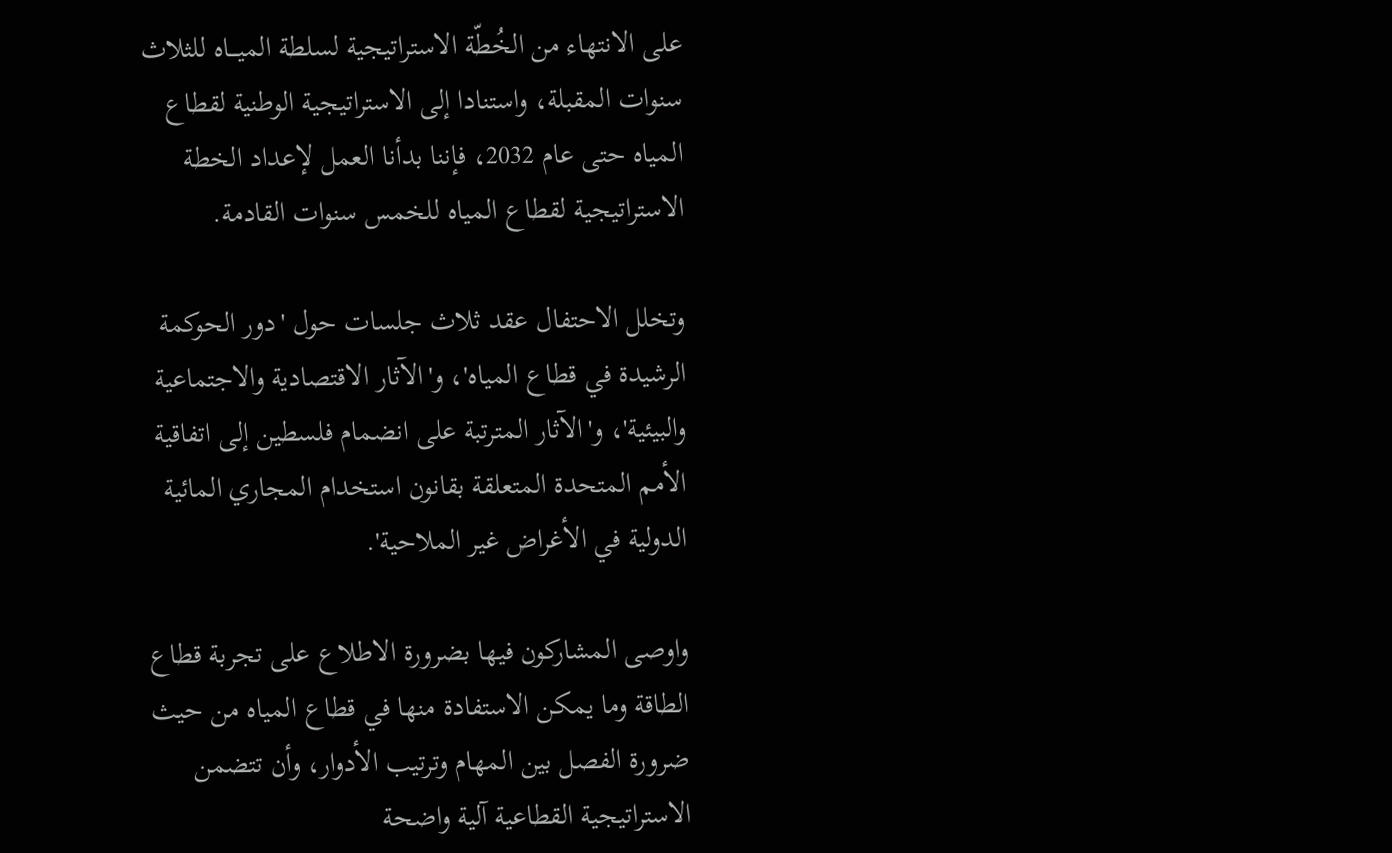على الانتهاء من الخُطّة الاستراتيجية لسلطة الميـــاه للثلاث سنوات المقبلة، واستنادا إلى الاستراتيجية الوطنية لقطاع المياه حتى عام 2032، فإننا بدأنا العمل لإعداد الخطة الاستراتيجية لقطاع المياه للخمس سنوات القادمة.

وتخلل الاحتفال عقد ثلاث جلسات حول 'دور الحوكمة الرشيدة في قطاع المياه'، و'الآثار الاقتصادية والاجتماعية والبيئية'، و'الآثار المترتبة على انضمام فلسطين إلى اتفاقية الأمم المتحدة المتعلقة بقانون استخدام المجاري المائية الدولية في الأغراض غير الملاحية'.

واوصى المشاركون فيها بضرورة الاطلاع على تجربة قطاع الطاقة وما يمكن الاستفادة منها في قطاع المياه من حيث ضرورة الفصل بين المهام وترتيب الأدوار، وأن تتضمن الاستراتيجية القطاعية آلية واضحة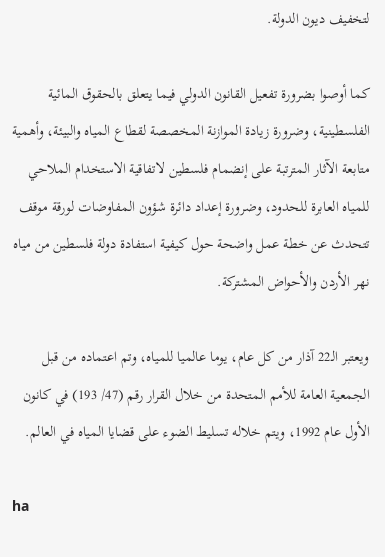لتخفيف ديون الدولة.

كما أوصوا بضرورة تفعيل القانون الدولي فيما يتعلق بالحقوق المائية الفلسطينية، وضرورة زيادة الموازنة المخصصة لقطاع المياه والبيئة، وأهمية متابعة الآثار المترتبة على إنضمام فلسطين لاتفاقية الاستخدام الملاحي للمياه العابرة للحدود، وضرورة إعداد دائرة شؤون المفاوضات لورقة موقف تتحدث عن خطة عمل واضحة حول كيفية استفادة دولة فلسطين من مياه نهر الأردن والأحواض المشتركة.

ويعتبر الـ22 آذار من كل عام، يوما عالميا للمياه، وتم اعتماده من قبل الجمعية العامة للأمم المتحدة من خلال القرار رقم (47/ 193) في كانون الأول عام 1992، ويتم خلاله تسليط الضوء على قضايا المياه في العالم.

ha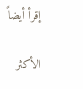إقرأ أيضاً

الأكثر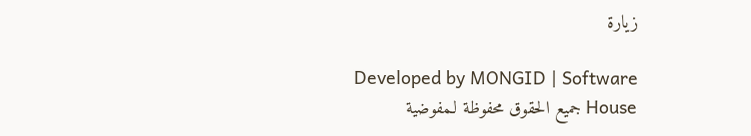زيارة

Developed by MONGID | Software House جميع الحقوق محفوظة لـمفوضية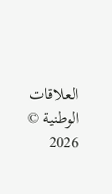العلاقات الوطنية © 2026